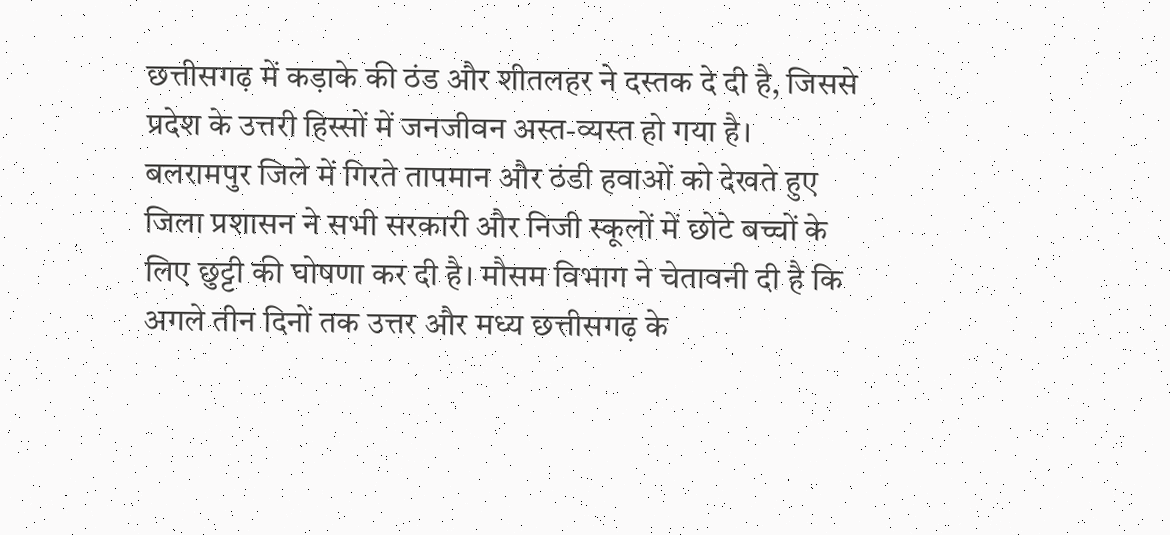छत्तीसगढ़ में कड़ाके की ठंड और शीतलहर ने दस्तक दे दी है, जिससे प्रदेश के उत्तरी हिस्सों में जनजीवन अस्त-व्यस्त हो गया है। बलरामपुर जिले में गिरते तापमान और ठंडी हवाओं को देखते हुए जिला प्रशासन ने सभी सरकारी और निजी स्कूलों में छोटे बच्चों के लिए छुट्टी की घोषणा कर दी है। मौसम विभाग ने चेतावनी दी है कि अगले तीन दिनों तक उत्तर और मध्य छत्तीसगढ़ के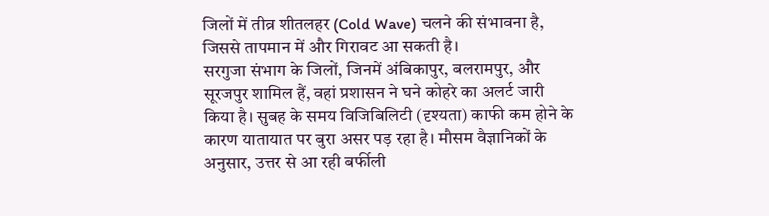जिलों में तीव्र शीतलहर (Cold Wave) चलने की संभावना है, जिससे तापमान में और गिरावट आ सकती है।
सरगुजा संभाग के जिलों, जिनमें अंबिकापुर, बलरामपुर, और सूरजपुर शामिल हैं, वहां प्रशासन ने घने कोहरे का अलर्ट जारी किया है। सुबह के समय विजिबिलिटी (दृश्यता) काफी कम होने के कारण यातायात पर बुरा असर पड़ रहा है। मौसम वैज्ञानिकों के अनुसार, उत्तर से आ रही बर्फीली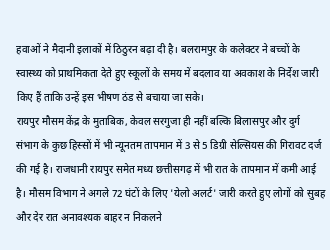हवाओं ने मैदानी इलाकों में ठिठुरन बढ़ा दी है। बलरामपुर के कलेक्टर ने बच्चों के स्वास्थ्य को प्राथमिकता देते हुए स्कूलों के समय में बदलाव या अवकाश के निर्देश जारी किए हैं ताकि उन्हें इस भीषण ठंड से बचाया जा सके।
रायपुर मौसम केंद्र के मुताबिक, केवल सरगुजा ही नहीं बल्कि बिलासपुर और दुर्ग संभाग के कुछ हिस्सों में भी न्यूनतम तापमान में 3 से 5 डिग्री सेल्सियस की गिरावट दर्ज की गई है। राजधानी रायपुर समेत मध्य छत्तीसगढ़ में भी रात के तापमान में कमी आई है। मौसम विभाग ने अगले 72 घंटों के लिए 'येलो अलर्ट' जारी करते हुए लोगों को सुबह और देर रात अनावश्यक बाहर न निकलने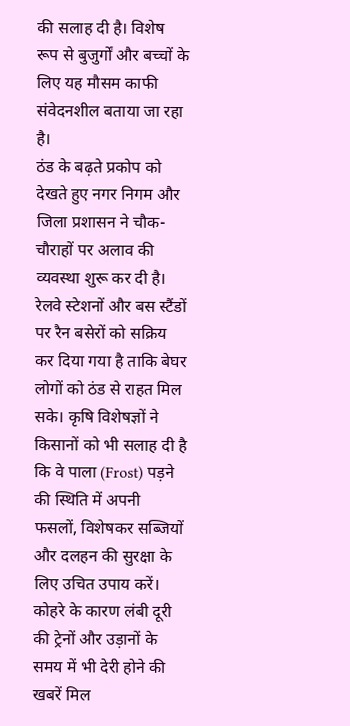की सलाह दी है। विशेष रूप से बुजुर्गों और बच्चों के लिए यह मौसम काफी संवेदनशील बताया जा रहा है।
ठंड के बढ़ते प्रकोप को देखते हुए नगर निगम और जिला प्रशासन ने चौक-चौराहों पर अलाव की व्यवस्था शुरू कर दी है। रेलवे स्टेशनों और बस स्टैंडों पर रैन बसेरों को सक्रिय कर दिया गया है ताकि बेघर लोगों को ठंड से राहत मिल सके। कृषि विशेषज्ञों ने किसानों को भी सलाह दी है कि वे पाला (Frost) पड़ने की स्थिति में अपनी फसलों, विशेषकर सब्जियों और दलहन की सुरक्षा के लिए उचित उपाय करें। कोहरे के कारण लंबी दूरी की ट्रेनों और उड़ानों के समय में भी देरी होने की खबरें मिल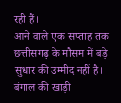रही हैं।
आने वाले एक सप्ताह तक छत्तीसगढ़ के मौसम में बड़े सुधार की उम्मीद नहीं है। बंगाल की खाड़ी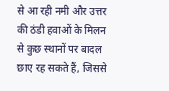से आ रही नमी और उत्तर की ठंडी हवाओं के मिलन से कुछ स्थानों पर बादल छाए रह सकते हैं, जिससे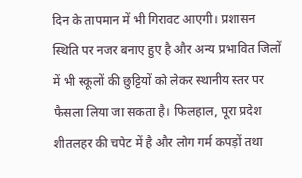दिन के तापमान में भी गिरावट आएगी। प्रशासन स्थिति पर नजर बनाए हुए है और अन्य प्रभावित जिलों में भी स्कूलों की छुट्टियों को लेकर स्थानीय स्तर पर फैसला लिया जा सकता है। फिलहाल, पूरा प्रदेश शीतलहर की चपेट में है और लोग गर्म कपड़ों तथा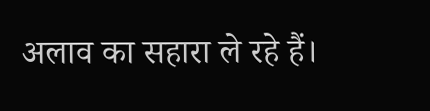अलाव का सहारा ले रहे हैं।